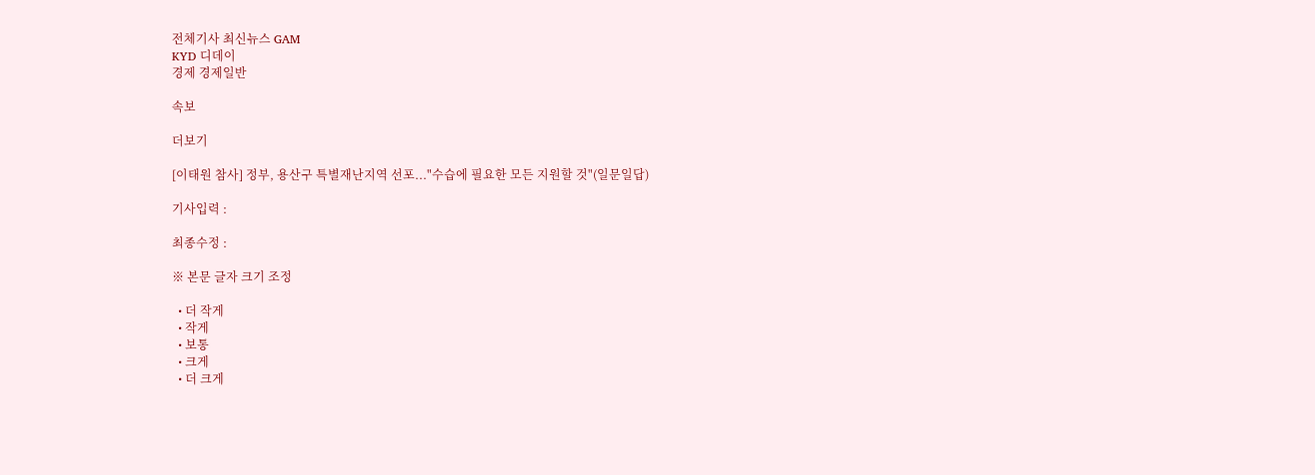전체기사 최신뉴스 GAM
KYD 디데이
경제 경제일반

속보

더보기

[이태원 참사] 정부, 용산구 특별재난지역 선포..."수습에 필요한 모든 지원할 것"(일문일답)

기사입력 :

최종수정 :

※ 본문 글자 크기 조정

  • 더 작게
  • 작게
  • 보통
  • 크게
  • 더 크게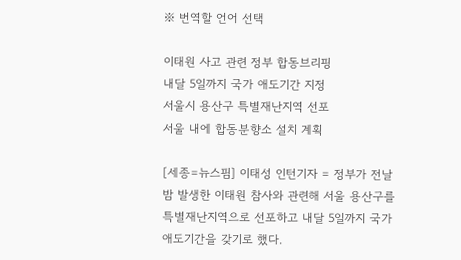※ 번역할 언어 선택

이태원 사고 관련 정부 합동브리핑
내달 5일까지 국가 애도기간 지정
서울시 용산구 특별재난지역 선포
서울 내에 합동분향소 설치 계획

[세종=뉴스핌] 이태성 인턴기자 = 정부가 전날 밤 발생한 이태원 참사와 관련해 서울 용산구를 특별재난지역으로 선포하고 내달 5일까지 국가 애도기간을 갖기로 했다.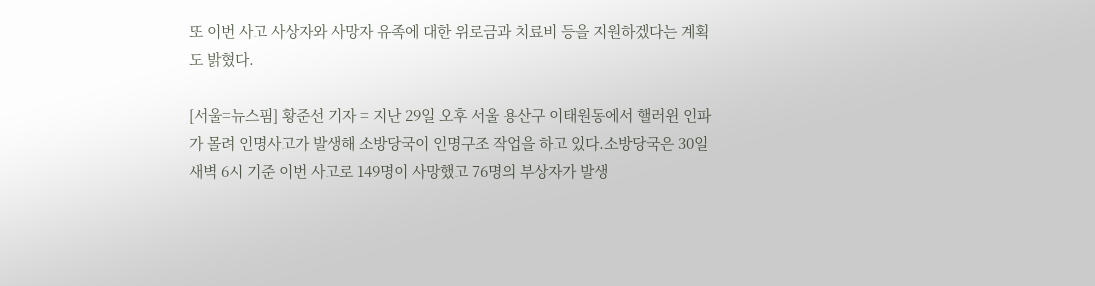또 이번 사고 사상자와 사망자 유족에 대한 위로금과 치료비 등을 지원하겠다는 계획도 밝혔다.

[서울=뉴스핌] 황준선 기자 = 지난 29일 오후 서울 용산구 이태원동에서 핼러윈 인파가 몰려 인명사고가 발생해 소방당국이 인명구조 작업을 하고 있다.소방당국은 30일 새벽 6시 기준 이번 사고로 149명이 사망했고 76명의 부상자가 발생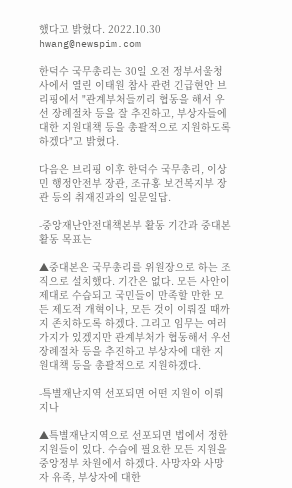했다고 밝혔다. 2022.10.30 hwang@newspim.com

한덕수 국무총리는 30일 오전 정부서울청사에서 열린 이태원 참사 관련 긴급현안 브리핑에서 "관계부처들끼리 협동을 해서 우선 장례절차 등을 잘 추진하고, 부상자들에 대한 지원대책 등을 총괄적으로 지원하도록 하겠다"고 밝혔다.

다음은 브리핑 이후 한덕수 국무총리, 이상민 행정안전부 장관, 조규홍 보건복지부 장관 등의 취재진과의 일문일답.

-중앙재난안전대책본부 활동 기간과 중대본 활동 목표는

▲중대본은 국무총리를 위원장으로 하는 조직으로 설치했다. 기간은 없다. 모든 사안이 제대로 수습되고 국민들이 만족할 만한 모든 제도적 개혁이나, 모든 것이 이뤄질 때까지 존치하도록 하겠다. 그리고 임무는 여러가지가 있겠지만 관계부처가 협동해서 우선 장례절차 등을 추진하고 부상자에 대한 지원대책 등을 총괄적으로 지원하겠다.

-특별재난지역 선포되면 어떤 지원이 이뤄지나

▲특별재난지역으로 선포되면 법에서 정한 지원들이 있다. 수습에 필요한 모든 지원을 중앙정부 차원에서 하겠다. 사망자와 사망자 유족, 부상자에 대한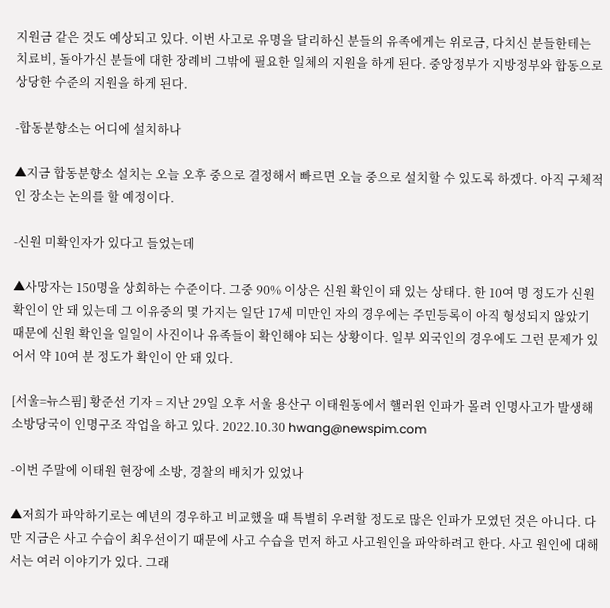지원금 같은 것도 예상되고 있다. 이번 사고로 유명을 달리하신 분들의 유족에게는 위로금, 다치신 분들한테는 치료비, 돌아가신 분들에 대한 장례비 그밖에 필요한 일체의 지원을 하게 된다. 중앙정부가 지방정부와 합동으로 상당한 수준의 지원을 하게 된다.

-합동분향소는 어디에 설치하나

▲지금 합동분향소 설치는 오늘 오후 중으로 결정해서 빠르면 오늘 중으로 설치할 수 있도록 하겠다. 아직 구체적인 장소는 논의를 할 예정이다.

-신원 미확인자가 있다고 들었는데

▲사망자는 150명을 상회하는 수준이다. 그중 90% 이상은 신원 확인이 돼 있는 상태다. 한 10여 명 정도가 신원 확인이 안 돼 있는데 그 이유중의 몇 가지는 일단 17세 미만인 자의 경우에는 주민등록이 아직 형성되지 않았기 때문에 신원 확인을 일일이 사진이나 유족들이 확인해야 되는 상황이다. 일부 외국인의 경우에도 그런 문제가 있어서 약 10여 분 정도가 확인이 안 돼 있다.

[서울=뉴스핌] 황준선 기자 = 지난 29일 오후 서울 용산구 이태원동에서 핼러윈 인파가 몰려 인명사고가 발생해 소방당국이 인명구조 작업을 하고 있다. 2022.10.30 hwang@newspim.com

-이번 주말에 이태원 현장에 소방, 경찰의 배치가 있었나

▲저희가 파악하기로는 예년의 경우하고 비교했을 때 특별히 우려할 정도로 많은 인파가 모였던 것은 아니다. 다만 지금은 사고 수습이 최우선이기 때문에 사고 수습을 먼저 하고 사고원인을 파악하려고 한다. 사고 원인에 대해서는 여러 이야기가 있다. 그래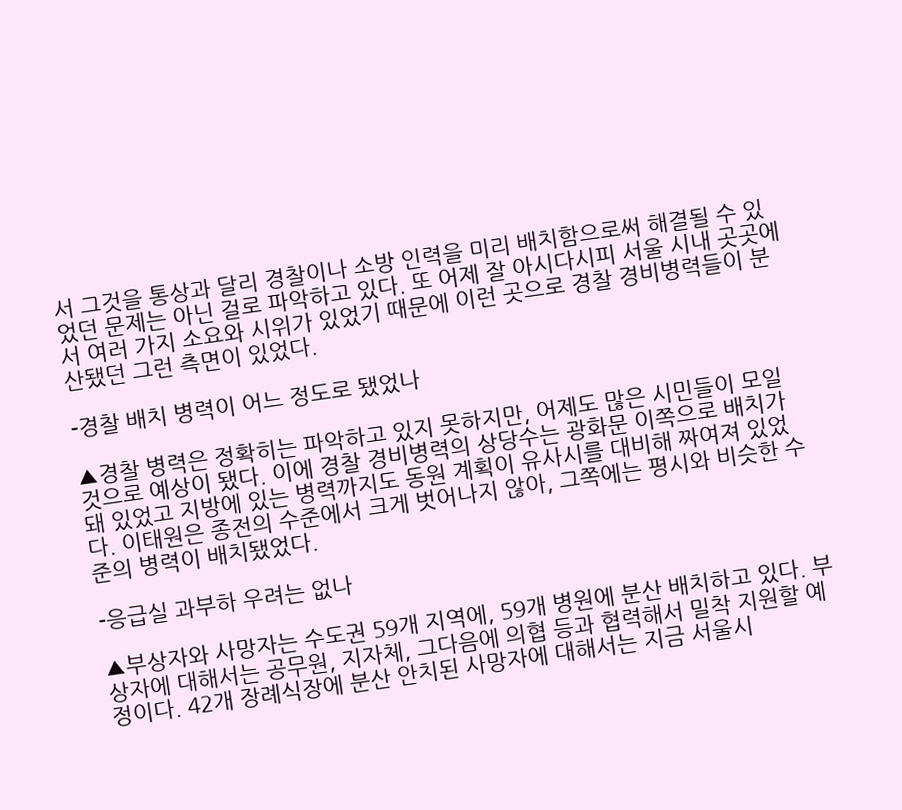서 그것을 통상과 달리 경찰이나 소방 인력을 미리 배치함으로써 해결될 수 있었던 문제는 아닌 걸로 파악하고 있다. 또 어제 잘 아시다시피 서울 시내 곳곳에서 여러 가지 소요와 시위가 있었기 때문에 이런 곳으로 경찰 경비병력들이 분산됐던 그런 측면이 있었다.

-경찰 배치 병력이 어느 정도로 됐었나

▲경찰 병력은 정확히는 파악하고 있지 못하지만, 어제도 많은 시민들이 모일 것으로 예상이 됐다. 이에 경찰 경비병력의 상당수는 광화문 이쪽으로 배치가 돼 있었고 지방에 있는 병력까지도 동원 계획이 유사시를 대비해 짜여져 있었다. 이태원은 종전의 수준에서 크게 벗어나지 않아, 그쪽에는 평시와 비슷한 수준의 병력이 배치됐었다.

-응급실 과부하 우려는 없나

▲부상자와 사망자는 수도권 59개 지역에, 59개 병원에 분산 배치하고 있다. 부상자에 대해서는 공무원, 지자체, 그다음에 의협 등과 협력해서 밀착 지원할 예정이다. 42개 장례식장에 분산 안치된 사망자에 대해서는 지금 서울시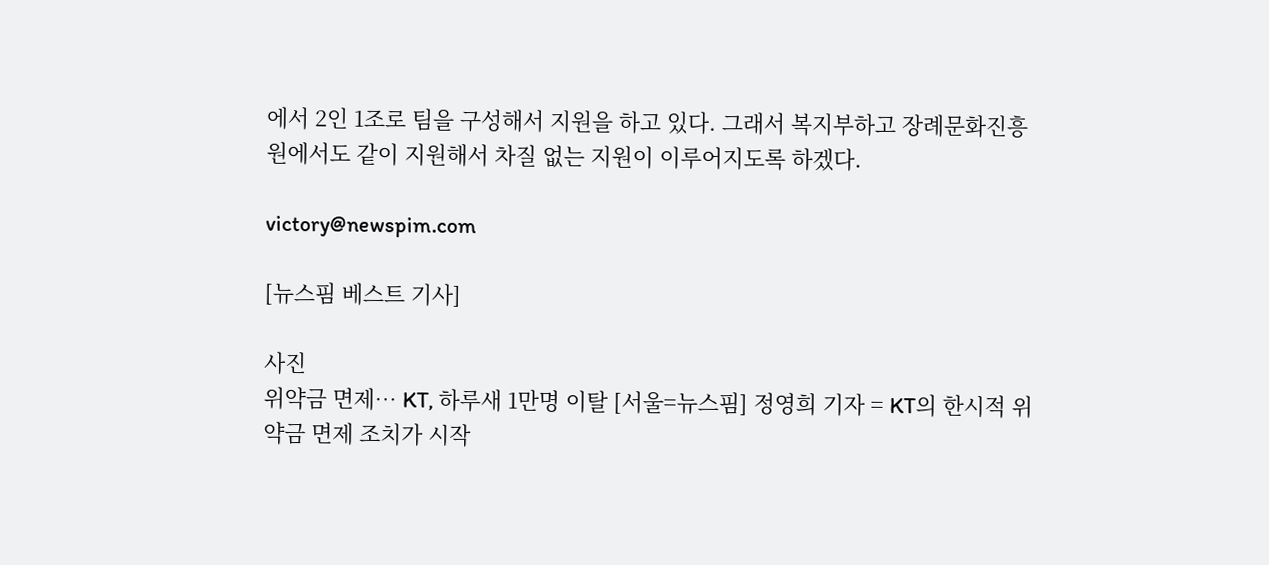에서 2인 1조로 팀을 구성해서 지원을 하고 있다. 그래서 복지부하고 장례문화진흥원에서도 같이 지원해서 차질 없는 지원이 이루어지도록 하겠다.

victory@newspim.com

[뉴스핌 베스트 기사]

사진
위약금 면제… KT, 하루새 1만명 이탈 [서울=뉴스핌] 정영희 기자 = KT의 한시적 위약금 면제 조치가 시작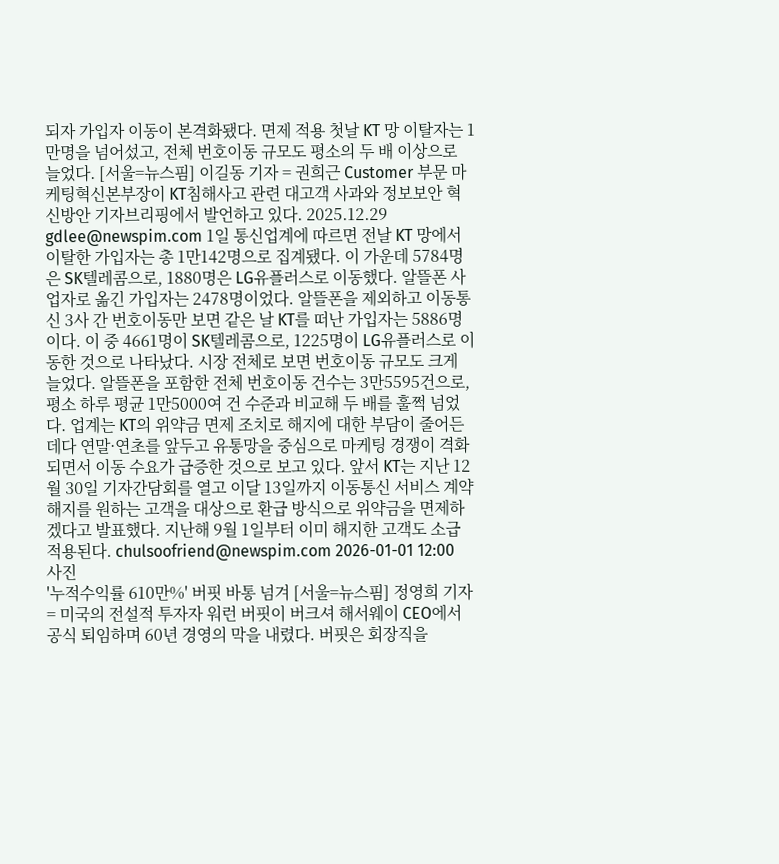되자 가입자 이동이 본격화됐다. 면제 적용 첫날 KT 망 이탈자는 1만명을 넘어섰고, 전체 번호이동 규모도 평소의 두 배 이상으로 늘었다. [서울=뉴스핌] 이길동 기자 = 권희근 Customer 부문 마케팅혁신본부장이 KT침해사고 관련 대고객 사과와 정보보안 혁신방안 기자브리핑에서 발언하고 있다. 2025.12.29 gdlee@newspim.com 1일 통신업계에 따르면 전날 KT 망에서 이탈한 가입자는 총 1만142명으로 집계됐다. 이 가운데 5784명은 SK텔레콤으로, 1880명은 LG유플러스로 이동했다. 알뜰폰 사업자로 옮긴 가입자는 2478명이었다. 알뜰폰을 제외하고 이동통신 3사 간 번호이동만 보면 같은 날 KT를 떠난 가입자는 5886명이다. 이 중 4661명이 SK텔레콤으로, 1225명이 LG유플러스로 이동한 것으로 나타났다. 시장 전체로 보면 번호이동 규모도 크게 늘었다. 알뜰폰을 포함한 전체 번호이동 건수는 3만5595건으로, 평소 하루 평균 1만5000여 건 수준과 비교해 두 배를 훌쩍 넘었다. 업계는 KT의 위약금 면제 조치로 해지에 대한 부담이 줄어든 데다 연말·연초를 앞두고 유통망을 중심으로 마케팅 경쟁이 격화되면서 이동 수요가 급증한 것으로 보고 있다. 앞서 KT는 지난 12월 30일 기자간담회를 열고 이달 13일까지 이동통신 서비스 계약 해지를 원하는 고객을 대상으로 환급 방식으로 위약금을 면제하겠다고 발표했다. 지난해 9월 1일부터 이미 해지한 고객도 소급 적용된다. chulsoofriend@newspim.com 2026-01-01 12:00
사진
'누적수익률 610만%' 버핏 바통 넘겨 [서울=뉴스핌] 정영희 기자 = 미국의 전설적 투자자 워런 버핏이 버크셔 해서웨이 CEO에서 공식 퇴임하며 60년 경영의 막을 내렸다. 버핏은 회장직을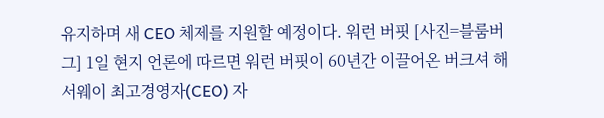유지하며 새 CEO 체제를 지원할 예정이다. 워런 버핏 [사진=블룸버그] 1일 현지 언론에 따르면 워런 버핏이 60년간 이끌어온 버크셔 해서웨이 최고경영자(CEO) 자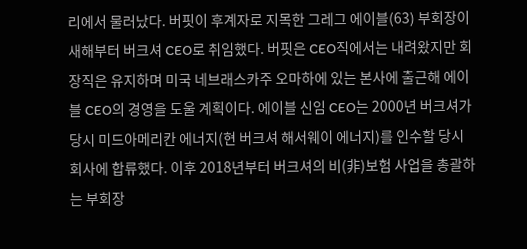리에서 물러났다. 버핏이 후계자로 지목한 그레그 에이블(63) 부회장이 새해부터 버크셔 CEO로 취임했다. 버핏은 CEO직에서는 내려왔지만 회장직은 유지하며 미국 네브래스카주 오마하에 있는 본사에 출근해 에이블 CEO의 경영을 도울 계획이다. 에이블 신임 CEO는 2000년 버크셔가 당시 미드아메리칸 에너지(현 버크셔 해서웨이 에너지)를 인수할 당시 회사에 합류했다. 이후 2018년부터 버크셔의 비(非)보험 사업을 총괄하는 부회장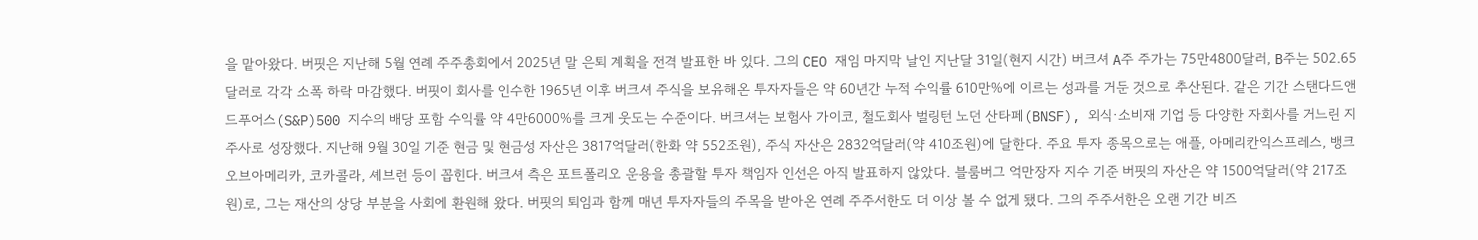을 맡아왔다. 버핏은 지난해 5월 연례 주주총회에서 2025년 말 은퇴 계획을 전격 발표한 바 있다. 그의 CEO 재임 마지막 날인 지난달 31일(현지 시간) 버크셔 A주 주가는 75만4800달러, B주는 502.65달러로 각각 소폭 하락 마감했다. 버핏이 회사를 인수한 1965년 이후 버크셔 주식을 보유해온 투자자들은 약 60년간 누적 수익률 610만%에 이르는 성과를 거둔 것으로 추산된다. 같은 기간 스탠다드앤드푸어스(S&P)500 지수의 배당 포함 수익률 약 4만6000%를 크게 웃도는 수준이다. 버크셔는 보험사 가이코, 철도회사 벌링턴 노던 산타페(BNSF), 외식·소비재 기업 등 다양한 자회사를 거느린 지주사로 성장했다. 지난해 9월 30일 기준 현금 및 현금성 자산은 3817억달러(한화 약 552조원), 주식 자산은 2832억달러(약 410조원)에 달한다. 주요 투자 종목으로는 애플, 아메리칸익스프레스, 뱅크오브아메리카, 코카콜라, 셰브런 등이 꼽힌다. 버크셔 측은 포트폴리오 운용을 총괄할 투자 책임자 인선은 아직 발표하지 않았다. 블룸버그 억만장자 지수 기준 버핏의 자산은 약 1500억달러(약 217조원)로, 그는 재산의 상당 부분을 사회에 환원해 왔다. 버핏의 퇴임과 함께 매년 투자자들의 주목을 받아온 연례 주주서한도 더 이상 볼 수 없게 됐다. 그의 주주서한은 오랜 기간 비즈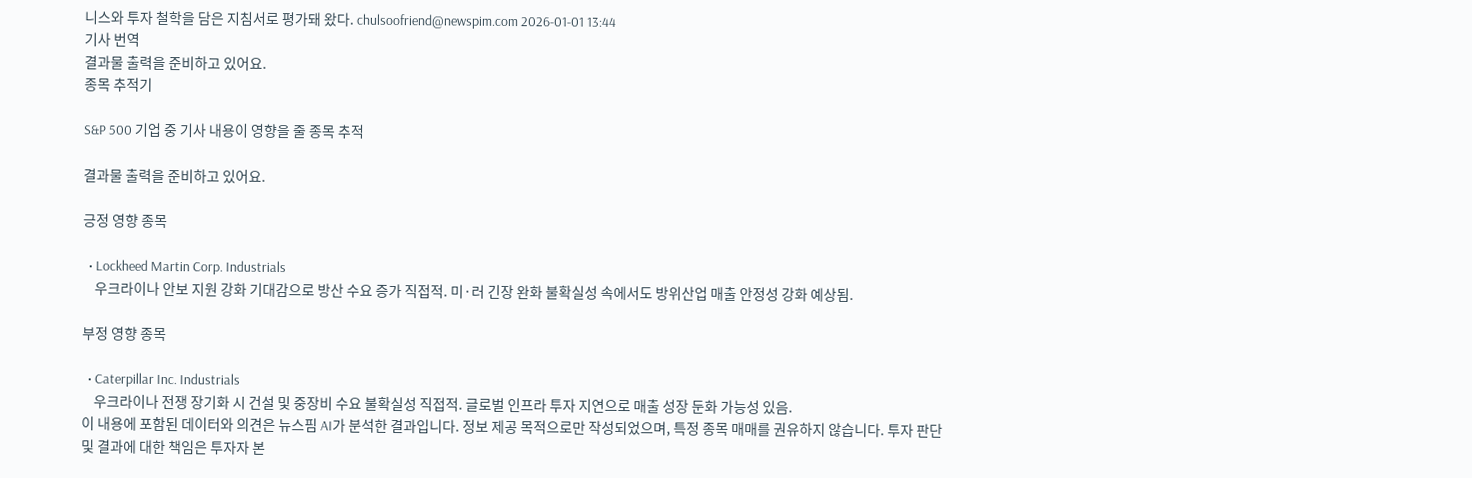니스와 투자 철학을 담은 지침서로 평가돼 왔다. chulsoofriend@newspim.com 2026-01-01 13:44
기사 번역
결과물 출력을 준비하고 있어요.
종목 추적기

S&P 500 기업 중 기사 내용이 영향을 줄 종목 추적

결과물 출력을 준비하고 있어요.

긍정 영향 종목

  • Lockheed Martin Corp. Industrials
    우크라이나 안보 지원 강화 기대감으로 방산 수요 증가 직접적. 미·러 긴장 완화 불확실성 속에서도 방위산업 매출 안정성 강화 예상됨.

부정 영향 종목

  • Caterpillar Inc. Industrials
    우크라이나 전쟁 장기화 시 건설 및 중장비 수요 불확실성 직접적. 글로벌 인프라 투자 지연으로 매출 성장 둔화 가능성 있음.
이 내용에 포함된 데이터와 의견은 뉴스핌 AI가 분석한 결과입니다. 정보 제공 목적으로만 작성되었으며, 특정 종목 매매를 권유하지 않습니다. 투자 판단 및 결과에 대한 책임은 투자자 본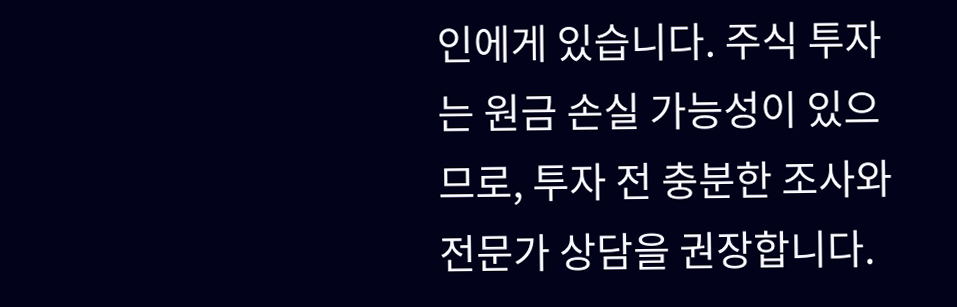인에게 있습니다. 주식 투자는 원금 손실 가능성이 있으므로, 투자 전 충분한 조사와 전문가 상담을 권장합니다.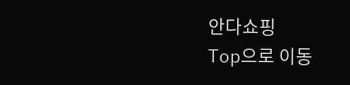안다쇼핑
Top으로 이동